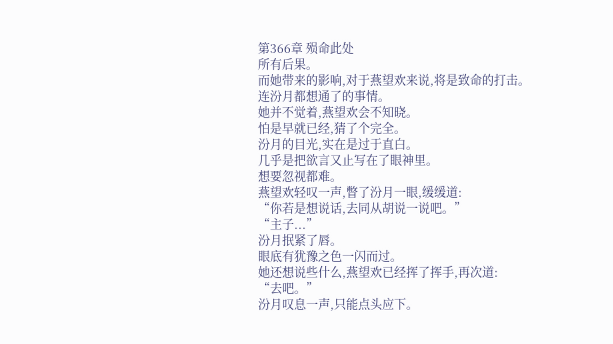第366章 殒命此处
所有后果。
而她带来的影响,对于燕望欢来说,将是致命的打击。
连汾月都想通了的事情。
她并不觉着,燕望欢会不知晓。
怕是早就已经,猜了个完全。
汾月的目光,实在是过于直白。
几乎是把欲言又止写在了眼神里。
想要忽视都难。
燕望欢轻叹一声,瞥了汾月一眼,缓缓道:
“你若是想说话,去同从胡说一说吧。”
“主子...”
汾月抿紧了唇。
眼底有犹豫之色一闪而过。
她还想说些什么,燕望欢已经挥了挥手,再次道:
“去吧。”
汾月叹息一声,只能点头应下。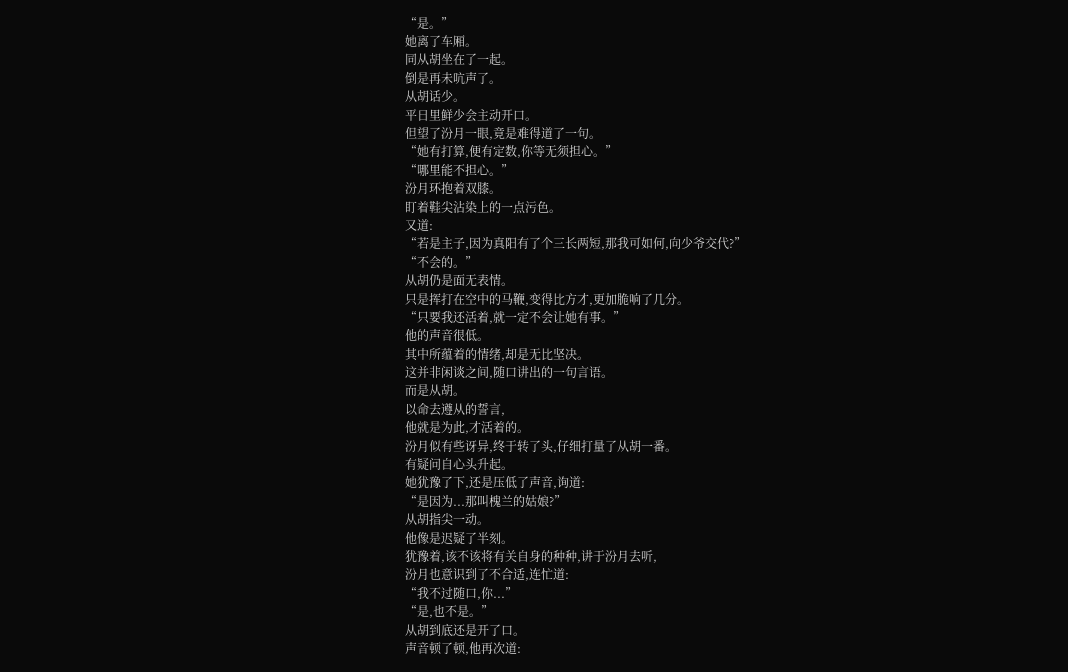“是。”
她离了车厢。
同从胡坐在了一起。
倒是再未吭声了。
从胡话少。
平日里鲜少会主动开口。
但望了汾月一眼,竟是难得道了一句。
“她有打算,便有定数,你等无须担心。”
“哪里能不担心。”
汾月环抱着双膝。
盯着鞋尖沾染上的一点污色。
又道:
“若是主子,因为真阳有了个三长两短,那我可如何,向少爷交代?”
“不会的。”
从胡仍是面无表情。
只是挥打在空中的马鞭,变得比方才,更加脆响了几分。
“只要我还活着,就一定不会让她有事。”
他的声音很低。
其中所蕴着的情绪,却是无比坚决。
这并非闲谈之间,随口讲出的一句言语。
而是从胡。
以命去遵从的誓言,
他就是为此,才活着的。
汾月似有些讶异,终于转了头,仔细打量了从胡一番。
有疑问自心头升起。
她犹豫了下,还是压低了声音,询道:
“是因为...那叫槐兰的姑娘?”
从胡指尖一动。
他像是迟疑了半刻。
犹豫着,该不该将有关自身的种种,讲于汾月去听,
汾月也意识到了不合适,连忙道:
“我不过随口,你...”
“是,也不是。”
从胡到底还是开了口。
声音顿了顿,他再次道: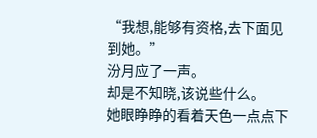“我想,能够有资格,去下面见到她。”
汾月应了一声。
却是不知晓,该说些什么。
她眼睁睁的看着天色一点点下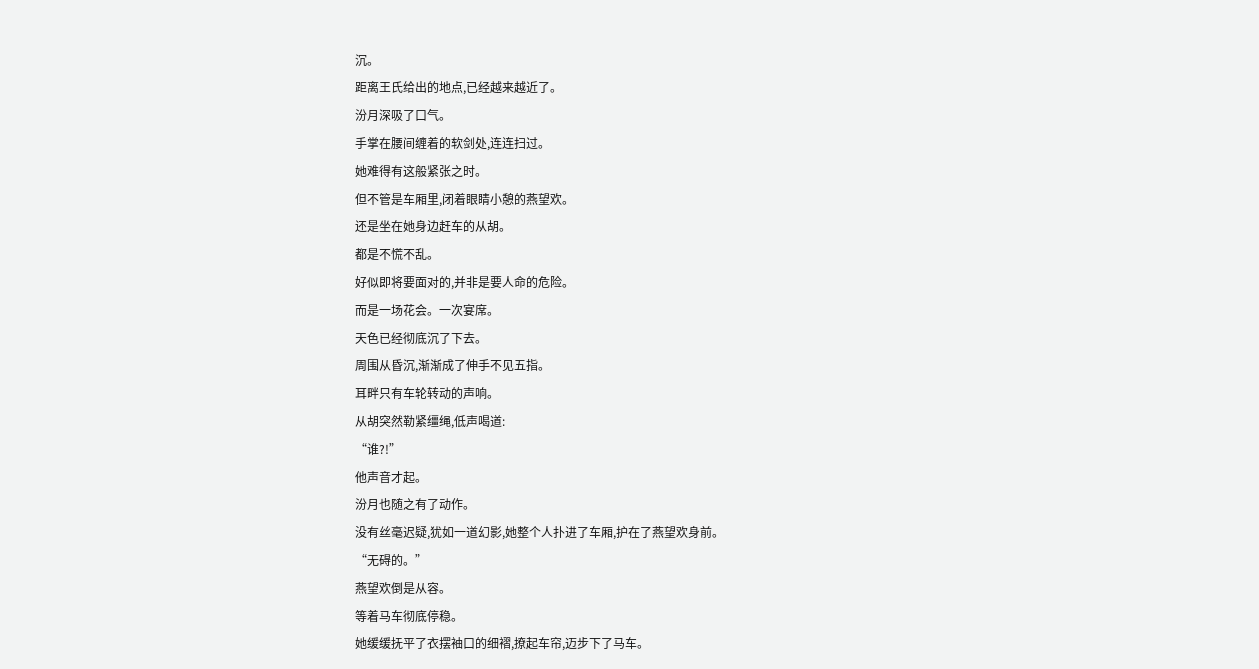沉。
距离王氏给出的地点,已经越来越近了。
汾月深吸了口气。
手掌在腰间缠着的软剑处,连连扫过。
她难得有这般紧张之时。
但不管是车厢里,闭着眼睛小憩的燕望欢。
还是坐在她身边赶车的从胡。
都是不慌不乱。
好似即将要面对的,并非是要人命的危险。
而是一场花会。一次宴席。
天色已经彻底沉了下去。
周围从昏沉,渐渐成了伸手不见五指。
耳畔只有车轮转动的声响。
从胡突然勒紧缰绳,低声喝道:
“谁?!”
他声音才起。
汾月也随之有了动作。
没有丝毫迟疑,犹如一道幻影,她整个人扑进了车厢,护在了燕望欢身前。
“无碍的。”
燕望欢倒是从容。
等着马车彻底停稳。
她缓缓抚平了衣摆袖口的细褶,撩起车帘,迈步下了马车。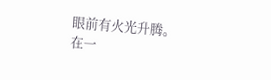眼前有火光升腾。
在一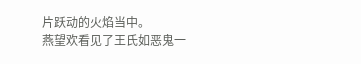片跃动的火焰当中。
燕望欢看见了王氏如恶鬼一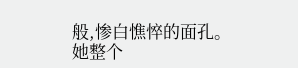般,惨白憔悴的面孔。
她整个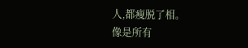人,都瘦脱了相。
像是所有